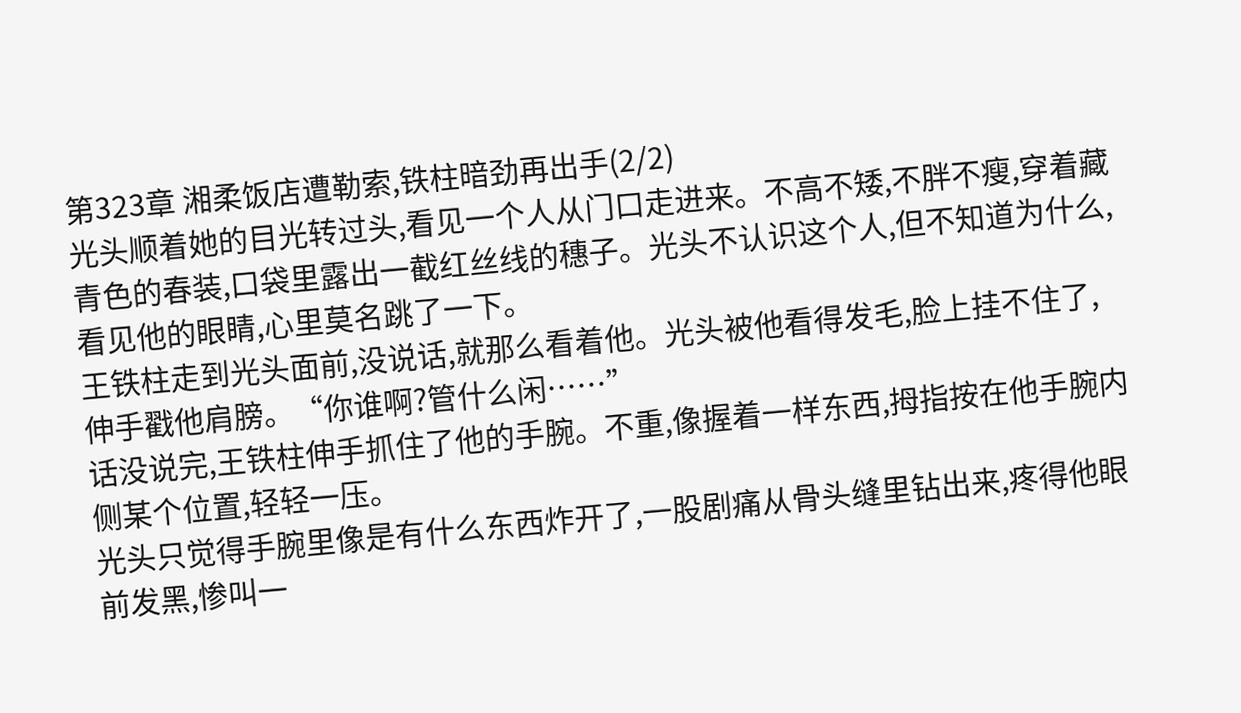第323章 湘柔饭店遭勒索,铁柱暗劲再出手(2/2)
光头顺着她的目光转过头,看见一个人从门口走进来。不高不矮,不胖不瘦,穿着藏青色的春装,口袋里露出一截红丝线的穗子。光头不认识这个人,但不知道为什么,看见他的眼睛,心里莫名跳了一下。
王铁柱走到光头面前,没说话,就那么看着他。光头被他看得发毛,脸上挂不住了,伸手戳他肩膀。“你谁啊?管什么闲……”
话没说完,王铁柱伸手抓住了他的手腕。不重,像握着一样东西,拇指按在他手腕内侧某个位置,轻轻一压。
光头只觉得手腕里像是有什么东西炸开了,一股剧痛从骨头缝里钻出来,疼得他眼前发黑,惨叫一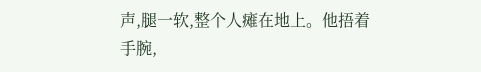声,腿一软,整个人瘫在地上。他捂着手腕,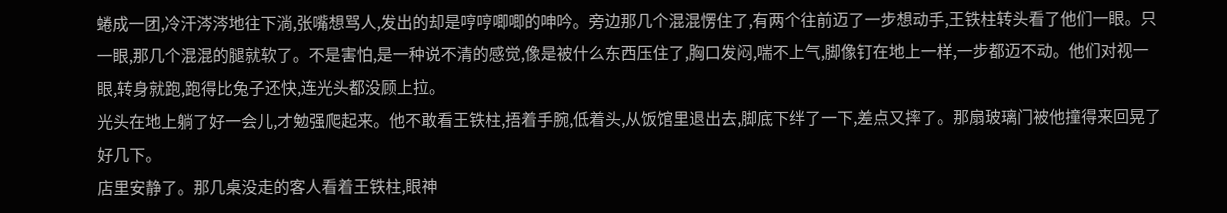蜷成一团,冷汗涔涔地往下淌,张嘴想骂人,发出的却是哼哼唧唧的呻吟。旁边那几个混混愣住了,有两个往前迈了一步想动手,王铁柱转头看了他们一眼。只一眼,那几个混混的腿就软了。不是害怕,是一种说不清的感觉,像是被什么东西压住了,胸口发闷,喘不上气,脚像钉在地上一样,一步都迈不动。他们对视一眼,转身就跑,跑得比兔子还快,连光头都没顾上拉。
光头在地上躺了好一会儿,才勉强爬起来。他不敢看王铁柱,捂着手腕,低着头,从饭馆里退出去,脚底下绊了一下,差点又摔了。那扇玻璃门被他撞得来回晃了好几下。
店里安静了。那几桌没走的客人看着王铁柱,眼神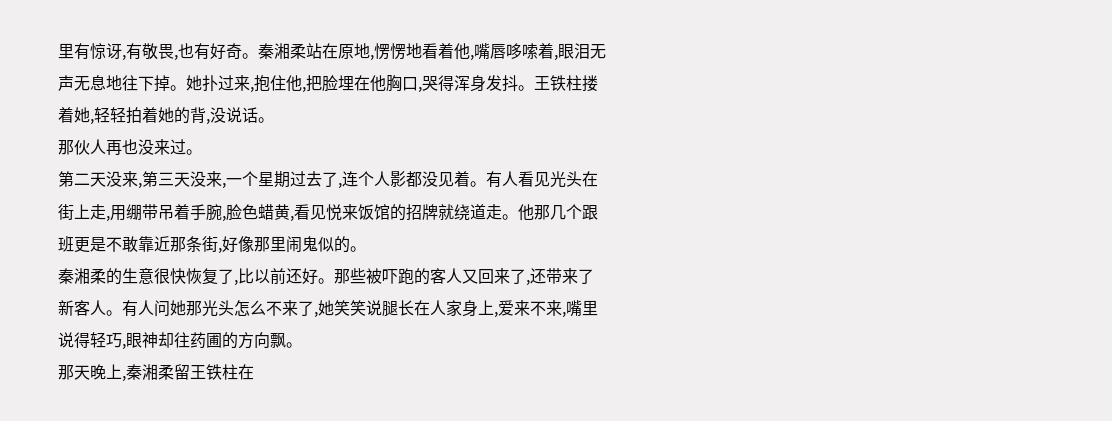里有惊讶,有敬畏,也有好奇。秦湘柔站在原地,愣愣地看着他,嘴唇哆嗦着,眼泪无声无息地往下掉。她扑过来,抱住他,把脸埋在他胸口,哭得浑身发抖。王铁柱搂着她,轻轻拍着她的背,没说话。
那伙人再也没来过。
第二天没来,第三天没来,一个星期过去了,连个人影都没见着。有人看见光头在街上走,用绷带吊着手腕,脸色蜡黄,看见悦来饭馆的招牌就绕道走。他那几个跟班更是不敢靠近那条街,好像那里闹鬼似的。
秦湘柔的生意很快恢复了,比以前还好。那些被吓跑的客人又回来了,还带来了新客人。有人问她那光头怎么不来了,她笑笑说腿长在人家身上,爱来不来,嘴里说得轻巧,眼神却往药圃的方向飘。
那天晚上,秦湘柔留王铁柱在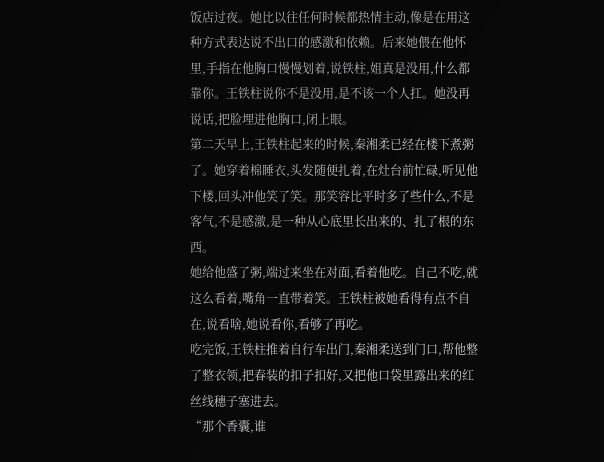饭店过夜。她比以往任何时候都热情主动,像是在用这种方式表达说不出口的感激和依赖。后来她偎在他怀里,手指在他胸口慢慢划着,说铁柱,姐真是没用,什么都靠你。王铁柱说你不是没用,是不该一个人扛。她没再说话,把脸埋进他胸口,闭上眼。
第二天早上,王铁柱起来的时候,秦湘柔已经在楼下煮粥了。她穿着棉睡衣,头发随便扎着,在灶台前忙碌,听见他下楼,回头冲他笑了笑。那笑容比平时多了些什么,不是客气,不是感激,是一种从心底里长出来的、扎了根的东西。
她给他盛了粥,端过来坐在对面,看着他吃。自己不吃,就这么看着,嘴角一直带着笑。王铁柱被她看得有点不自在,说看啥,她说看你,看够了再吃。
吃完饭,王铁柱推着自行车出门,秦湘柔送到门口,帮他整了整衣领,把春装的扣子扣好,又把他口袋里露出来的红丝线穗子塞进去。
“那个香囊,谁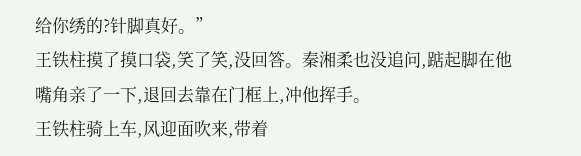给你绣的?针脚真好。”
王铁柱摸了摸口袋,笑了笑,没回答。秦湘柔也没追问,踮起脚在他嘴角亲了一下,退回去靠在门框上,冲他挥手。
王铁柱骑上车,风迎面吹来,带着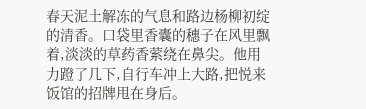春天泥土解冻的气息和路边杨柳初绽的清香。口袋里香囊的穗子在风里飘着,淡淡的草药香萦绕在鼻尖。他用力蹬了几下,自行车冲上大路,把悦来饭馆的招牌甩在身后。